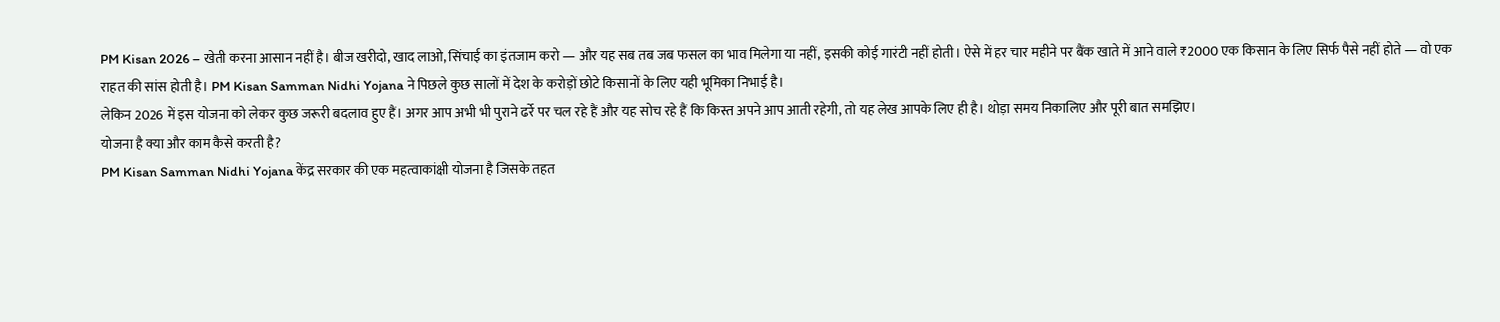PM Kisan 2026 – खेती करना आसान नहीं है। बीज खरीदो, खाद लाओ, सिंचाई का इंतजाम करो — और यह सब तब जब फसल का भाव मिलेगा या नहीं, इसकी कोई गारंटी नहीं होती। ऐसे में हर चार महीने पर बैंक खाते में आने वाले ₹2000 एक किसान के लिए सिर्फ पैसे नहीं होते — वो एक राहत की सांस होती है। PM Kisan Samman Nidhi Yojana ने पिछले कुछ सालों में देश के करोड़ों छोटे किसानों के लिए यही भूमिका निभाई है।
लेकिन 2026 में इस योजना को लेकर कुछ जरूरी बदलाव हुए हैं। अगर आप अभी भी पुराने ढर्रे पर चल रहे हैं और यह सोच रहे हैं कि किस्त अपने आप आती रहेगी, तो यह लेख आपके लिए ही है। थोड़ा समय निकालिए और पूरी बात समझिए।
योजना है क्या और काम कैसे करती है?
PM Kisan Samman Nidhi Yojana केंद्र सरकार की एक महत्वाकांक्षी योजना है जिसके तहत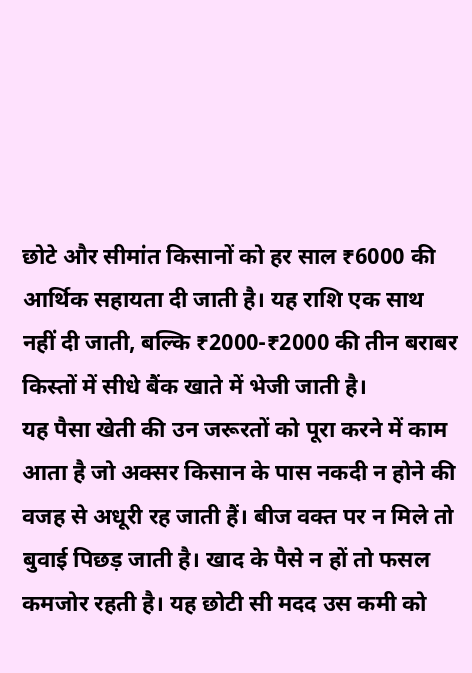छोटे और सीमांत किसानों को हर साल ₹6000 की आर्थिक सहायता दी जाती है। यह राशि एक साथ नहीं दी जाती, बल्कि ₹2000-₹2000 की तीन बराबर किस्तों में सीधे बैंक खाते में भेजी जाती है।
यह पैसा खेती की उन जरूरतों को पूरा करने में काम आता है जो अक्सर किसान के पास नकदी न होने की वजह से अधूरी रह जाती हैं। बीज वक्त पर न मिले तो बुवाई पिछड़ जाती है। खाद के पैसे न हों तो फसल कमजोर रहती है। यह छोटी सी मदद उस कमी को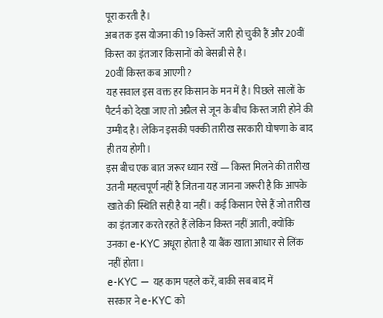पूरा करती है।
अब तक इस योजना की 19 किस्तें जारी हो चुकी हैं और 20वीं किस्त का इंतजार किसानों को बेसब्री से है।
20वीं किस्त कब आएगी?
यह सवाल इस वक्त हर किसान के मन में है। पिछले सालों के पैटर्न को देखा जाए तो अप्रैल से जून के बीच किस्त जारी होने की उम्मीद है। लेकिन इसकी पक्की तारीख सरकारी घोषणा के बाद ही तय होगी।
इस बीच एक बात जरूर ध्यान रखें — किस्त मिलने की तारीख उतनी महत्वपूर्ण नहीं है जितना यह जानना जरूरी है कि आपके खाते की स्थिति सही है या नहीं। कई किसान ऐसे हैं जो तारीख का इंतजार करते रहते हैं लेकिन किस्त नहीं आती, क्योंकि उनका e-KYC अधूरा होता है या बैंक खाता आधार से लिंक नहीं होता।
e-KYC — यह काम पहले करें, बाकी सब बाद में
सरकार ने e-KYC को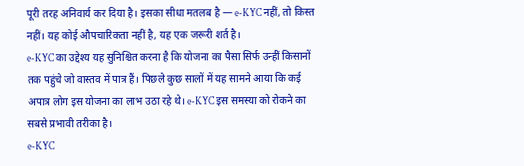पूरी तरह अनिवार्य कर दिया है। इसका सीधा मतलब है — e-KYC नहीं, तो किस्त नहीं। यह कोई औपचारिकता नहीं है, यह एक जरूरी शर्त है।
e-KYC का उद्देश्य यह सुनिश्चित करना है कि योजना का पैसा सिर्फ उन्हीं किसानों तक पहुंचे जो वास्तव में पात्र हैं। पिछले कुछ सालों में यह सामने आया कि कई अपात्र लोग इस योजना का लाभ उठा रहे थे। e-KYC इस समस्या को रोकने का सबसे प्रभावी तरीका है।
e-KYC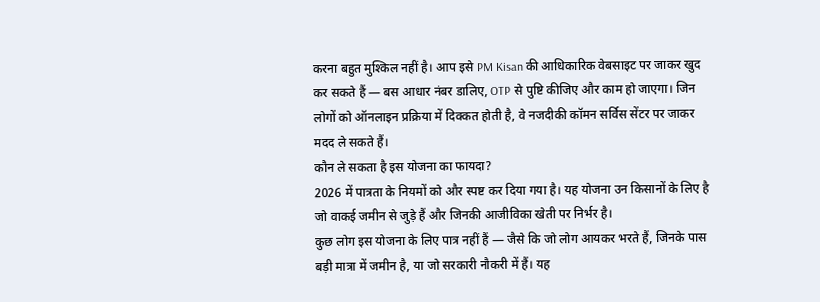करना बहुत मुश्किल नहीं है। आप इसे PM Kisan की आधिकारिक वेबसाइट पर जाकर खुद कर सकते हैं — बस आधार नंबर डालिए, OTP से पुष्टि कीजिए और काम हो जाएगा। जिन लोगों को ऑनलाइन प्रक्रिया में दिक्कत होती है, वे नजदीकी कॉमन सर्विस सेंटर पर जाकर मदद ले सकते हैं।
कौन ले सकता है इस योजना का फायदा?
2026 में पात्रता के नियमों को और स्पष्ट कर दिया गया है। यह योजना उन किसानों के लिए है जो वाकई जमीन से जुड़े हैं और जिनकी आजीविका खेती पर निर्भर है।
कुछ लोग इस योजना के लिए पात्र नहीं हैं — जैसे कि जो लोग आयकर भरते हैं, जिनके पास बड़ी मात्रा में जमीन है, या जो सरकारी नौकरी में हैं। यह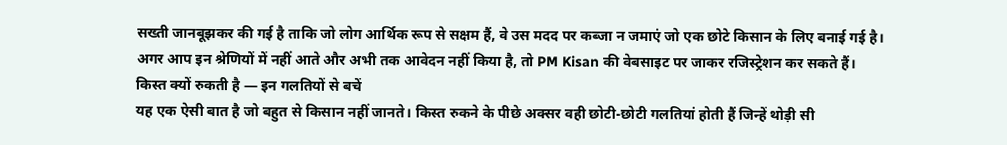सख्ती जानबूझकर की गई है ताकि जो लोग आर्थिक रूप से सक्षम हैं, वे उस मदद पर कब्जा न जमाएं जो एक छोटे किसान के लिए बनाई गई है।
अगर आप इन श्रेणियों में नहीं आते और अभी तक आवेदन नहीं किया है, तो PM Kisan की वेबसाइट पर जाकर रजिस्ट्रेशन कर सकते हैं।
किस्त क्यों रुकती है — इन गलतियों से बचें
यह एक ऐसी बात है जो बहुत से किसान नहीं जानते। किस्त रुकने के पीछे अक्सर वही छोटी-छोटी गलतियां होती हैं जिन्हें थोड़ी सी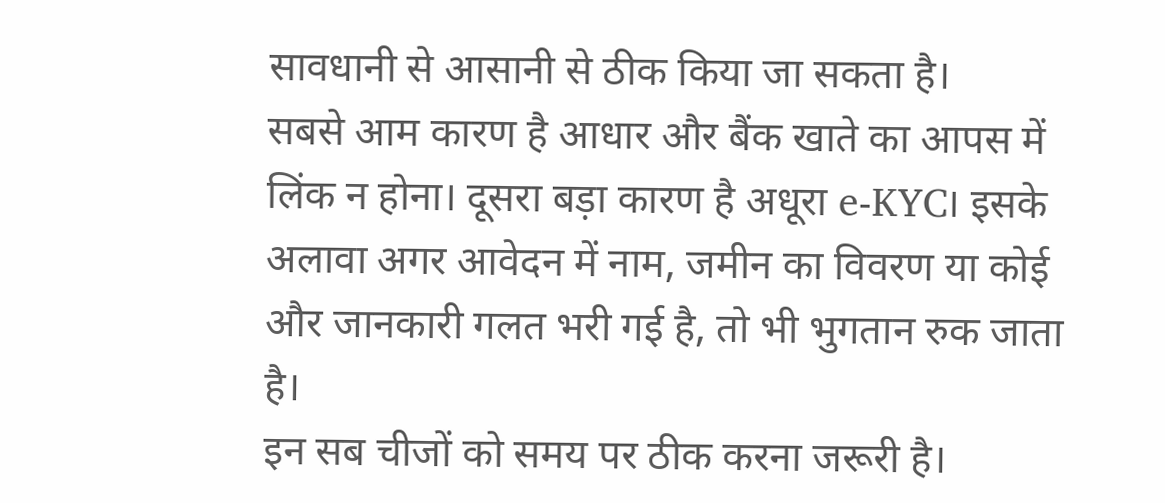सावधानी से आसानी से ठीक किया जा सकता है।
सबसे आम कारण है आधार और बैंक खाते का आपस में लिंक न होना। दूसरा बड़ा कारण है अधूरा e-KYC। इसके अलावा अगर आवेदन में नाम, जमीन का विवरण या कोई और जानकारी गलत भरी गई है, तो भी भुगतान रुक जाता है।
इन सब चीजों को समय पर ठीक करना जरूरी है।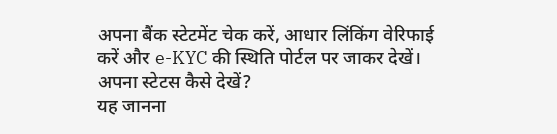अपना बैंक स्टेटमेंट चेक करें, आधार लिंकिंग वेरिफाई करें और e-KYC की स्थिति पोर्टल पर जाकर देखें।
अपना स्टेटस कैसे देखें?
यह जानना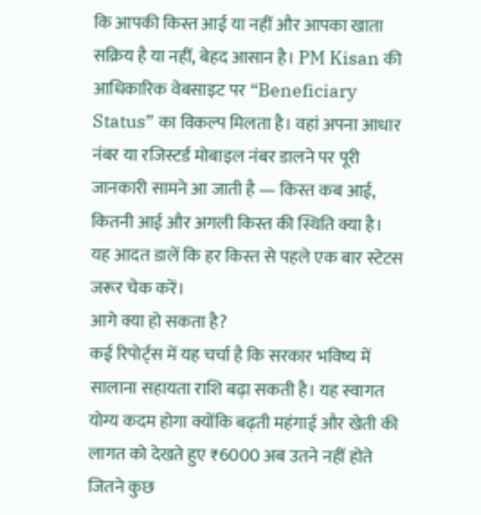कि आपकी किस्त आई या नहीं और आपका खाता सक्रिय है या नहीं, बेहद आसान है। PM Kisan की आधिकारिक वेबसाइट पर “Beneficiary Status” का विकल्प मिलता है। वहां अपना आधार नंबर या रजिस्टर्ड मोबाइल नंबर डालने पर पूरी जानकारी सामने आ जाती है — किस्त कब आई, कितनी आई और अगली किस्त की स्थिति क्या है।
यह आदत डालें कि हर किस्त से पहले एक बार स्टेटस जरूर चेक करें।
आगे क्या हो सकता है?
कई रिपोर्ट्स में यह चर्चा है कि सरकार भविष्य में सालाना सहायता राशि बढ़ा सकती है। यह स्वागत योग्य कदम होगा क्योंकि बढ़ती महंगाई और खेती की लागत को देखते हुए ₹6000 अब उतने नहीं होते जितने कुछ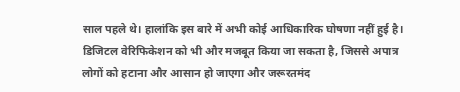साल पहले थे। हालांकि इस बारे में अभी कोई आधिकारिक घोषणा नहीं हुई है।
डिजिटल वेरिफिकेशन को भी और मजबूत किया जा सकता है, जिससे अपात्र लोगों को हटाना और आसान हो जाएगा और जरूरतमंद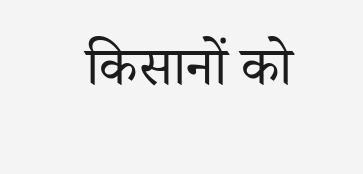किसानों को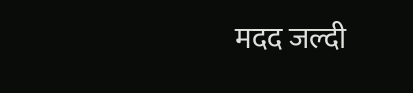मदद जल्दी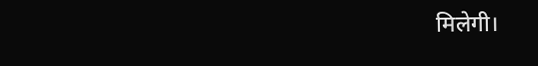मिलेगी।